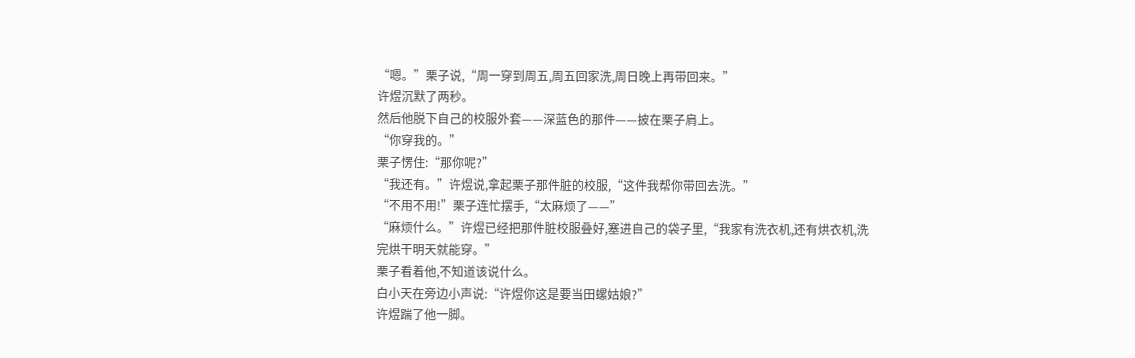“嗯。”栗子说,“周一穿到周五,周五回家洗,周日晚上再带回来。”
许煜沉默了两秒。
然后他脱下自己的校服外套——深蓝色的那件——披在栗子肩上。
“你穿我的。”
栗子愣住:“那你呢?”
“我还有。”许煜说,拿起栗子那件脏的校服,“这件我帮你带回去洗。”
“不用不用!”栗子连忙摆手,“太麻烦了——”
“麻烦什么。”许煜已经把那件脏校服叠好,塞进自己的袋子里,“我家有洗衣机,还有烘衣机,洗完烘干明天就能穿。”
栗子看着他,不知道该说什么。
白小天在旁边小声说:“许煜你这是要当田螺姑娘?”
许煜踹了他一脚。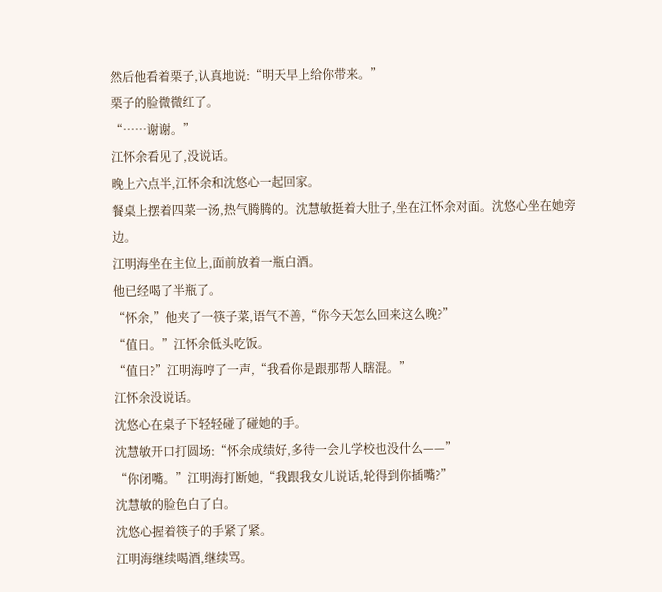然后他看着栗子,认真地说:“明天早上给你带来。”
栗子的脸微微红了。
“……谢谢。”
江怀余看见了,没说话。
晚上六点半,江怀余和沈悠心一起回家。
餐桌上摆着四菜一汤,热气腾腾的。沈慧敏挺着大肚子,坐在江怀余对面。沈悠心坐在她旁边。
江明海坐在主位上,面前放着一瓶白酒。
他已经喝了半瓶了。
“怀余,”他夹了一筷子菜,语气不善,“你今天怎么回来这么晚?”
“值日。”江怀余低头吃饭。
“值日?”江明海哼了一声,“我看你是跟那帮人瞎混。”
江怀余没说话。
沈悠心在桌子下轻轻碰了碰她的手。
沈慧敏开口打圆场:“怀余成绩好,多待一会儿学校也没什么——”
“你闭嘴。”江明海打断她,“我跟我女儿说话,轮得到你插嘴?”
沈慧敏的脸色白了白。
沈悠心握着筷子的手紧了紧。
江明海继续喝酒,继续骂。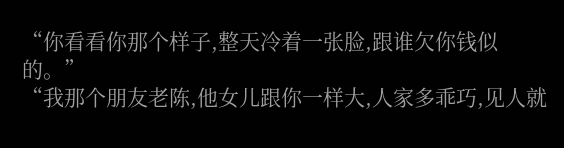“你看看你那个样子,整天冷着一张脸,跟谁欠你钱似的。”
“我那个朋友老陈,他女儿跟你一样大,人家多乖巧,见人就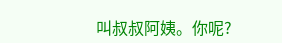叫叔叔阿姨。你呢?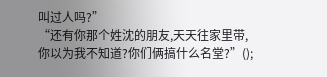叫过人吗?”
“还有你那个姓沈的朋友,天天往家里带,你以为我不知道?你们俩搞什么名堂?”();